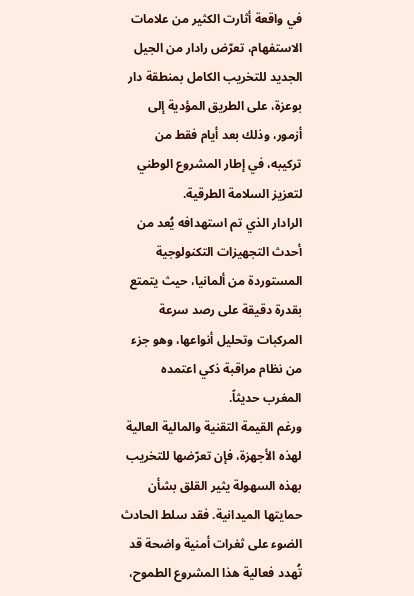في واقعة أثارت الكثير من علامات الاستفهام، تعرّض رادار من الجيل الجديد للتخريب الكامل بمنطقة دار بوعزة، على الطريق المؤدية إلى أزمور، وذلك بعد أيام فقط من تركيبه، في إطار المشروع الوطني لتعزيز السلامة الطرقية.
الرادار الذي تم استهدافه يُعد من أحدث التجهيزات التكنولوجية المستوردة من ألمانيا، حيث يتمتع بقدرة دقيقة على رصد سرعة المركبات وتحليل أنواعها، وهو جزء من نظام مراقبة ذكي اعتمده المغرب حديثاً.
ورغم القيمة التقنية والمالية العالية لهذه الأجهزة، فإن تعرّضها للتخريب بهذه السهولة يثير القلق بشأن حمايتها الميدانية. فقد سلط الحادث الضوء على ثغرات أمنية واضحة قد تُهدد فعالية هذا المشروع الطموح،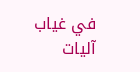في غياب آليات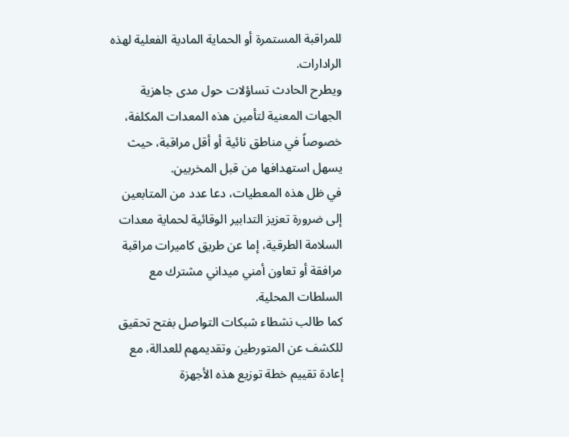للمراقبة المستمرة أو الحماية المادية الفعلية لهذه الرادارات.
ويطرح الحادث تساؤلات حول مدى جاهزية الجهات المعنية لتأمين هذه المعدات المكلفة، خصوصاً في مناطق نائية أو أقل مراقبة، حيث يسهل استهدافها من قبل المخربين.
في ظل هذه المعطيات، دعا عدد من المتابعين إلى ضرورة تعزيز التدابير الوقائية لحماية معدات السلامة الطرقية، إما عن طريق كاميرات مراقبة مرافقة أو تعاون أمني ميداني مشترك مع السلطات المحلية.
كما طالب نشطاء شبكات التواصل بفتح تحقيق للكشف عن المتورطين وتقديمهم للعدالة، مع إعادة تقييم خطة توزيع هذه الأجهزة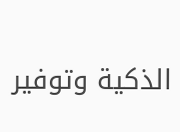الذكية وتوفير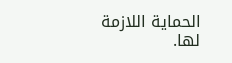الحماية اللازمة لها.